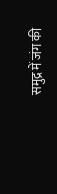समुद्र में जंग की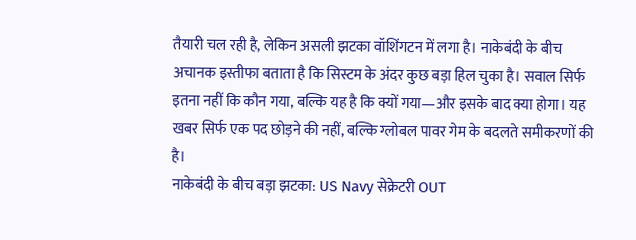तैयारी चल रही है, लेकिन असली झटका वॉशिंगटन में लगा है। नाकेबंदी के बीच अचानक इस्तीफा बताता है कि सिस्टम के अंदर कुछ बड़ा हिल चुका है। सवाल सिर्फ इतना नहीं कि कौन गया, बल्कि यह है कि क्यों गया—और इसके बाद क्या होगा। यह खबर सिर्फ एक पद छोड़ने की नहीं, बल्कि ग्लोबल पावर गेम के बदलते समीकरणों की है।
नाकेबंदी के बीच बड़ा झटका: US Navy सेक्रेटरी OUT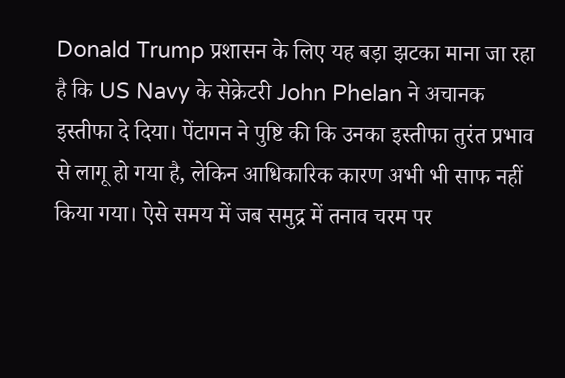Donald Trump प्रशासन के लिए यह बड़ा झटका माना जा रहा है कि US Navy के सेक्रेटरी John Phelan ने अचानक इस्तीफा दे दिया। पेंटागन ने पुष्टि की कि उनका इस्तीफा तुरंत प्रभाव से लागू हो गया है, लेकिन आधिकारिक कारण अभी भी साफ नहीं किया गया। ऐसे समय में जब समुद्र में तनाव चरम पर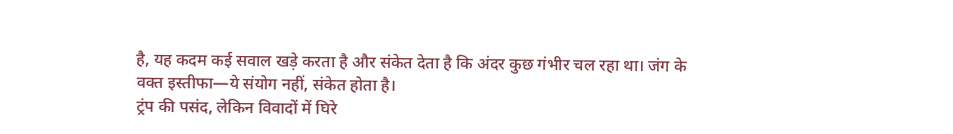है, यह कदम कई सवाल खड़े करता है और संकेत देता है कि अंदर कुछ गंभीर चल रहा था। जंग के वक्त इस्तीफा—ये संयोग नहीं, संकेत होता है।
ट्रंप की पसंद, लेकिन विवादों में घिरे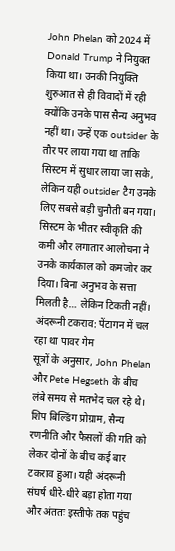John Phelan को 2024 में Donald Trump ने नियुक्त किया था। उनकी नियुक्ति शुरुआत से ही विवादों में रही क्योंकि उनके पास सैन्य अनुभव नहीं था। उन्हें एक outsider के तौर पर लाया गया था ताकि सिस्टम में सुधार लाया जा सके, लेकिन यही outsider टैग उनके लिए सबसे बड़ी चुनौती बन गया। सिस्टम के भीतर स्वीकृति की कमी और लगातार आलोचना ने उनके कार्यकाल को कमजोर कर दिया। बिना अनुभव के सत्ता मिलती है… लेकिन टिकती नहीं।
अंदरूनी टकराव: पेंटागन में चल रहा था पावर गेम
सूत्रों के अनुसार, John Phelan और Pete Hegseth के बीच लंबे समय से मतभेद चल रहे थे। शिप बिल्डिंग प्रोग्राम, सैन्य रणनीति और फैसलों की गति को लेकर दोनों के बीच कई बार टकराव हुआ। यही अंदरूनी संघर्ष धीरे-धीरे बड़ा होता गया और अंततः इस्तीफे तक पहुंच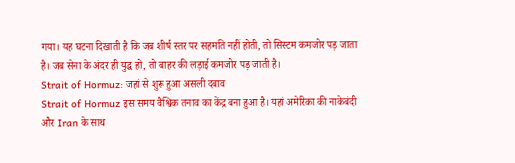गया। यह घटना दिखाती है कि जब शीर्ष स्तर पर सहमति नहीं होती, तो सिस्टम कमजोर पड़ जाता है। जब सेना के अंदर ही युद्ध हो, तो बाहर की लड़ाई कमजोर पड़ जाती है।
Strait of Hormuz: जहां से शुरू हुआ असली दबाव
Strait of Hormuz इस समय वैश्विक तनाव का केंद्र बना हुआ है। यहां अमेरिका की नाकेबंदी और Iran के साथ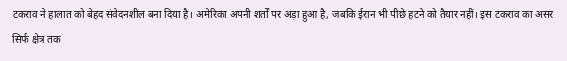टकराव ने हालात को बेहद संवेदनशील बना दिया है। अमेरिका अपनी शर्तों पर अड़ा हुआ है, जबकि ईरान भी पीछे हटने को तैयार नहीं। इस टकराव का असर सिर्फ क्षेत्र तक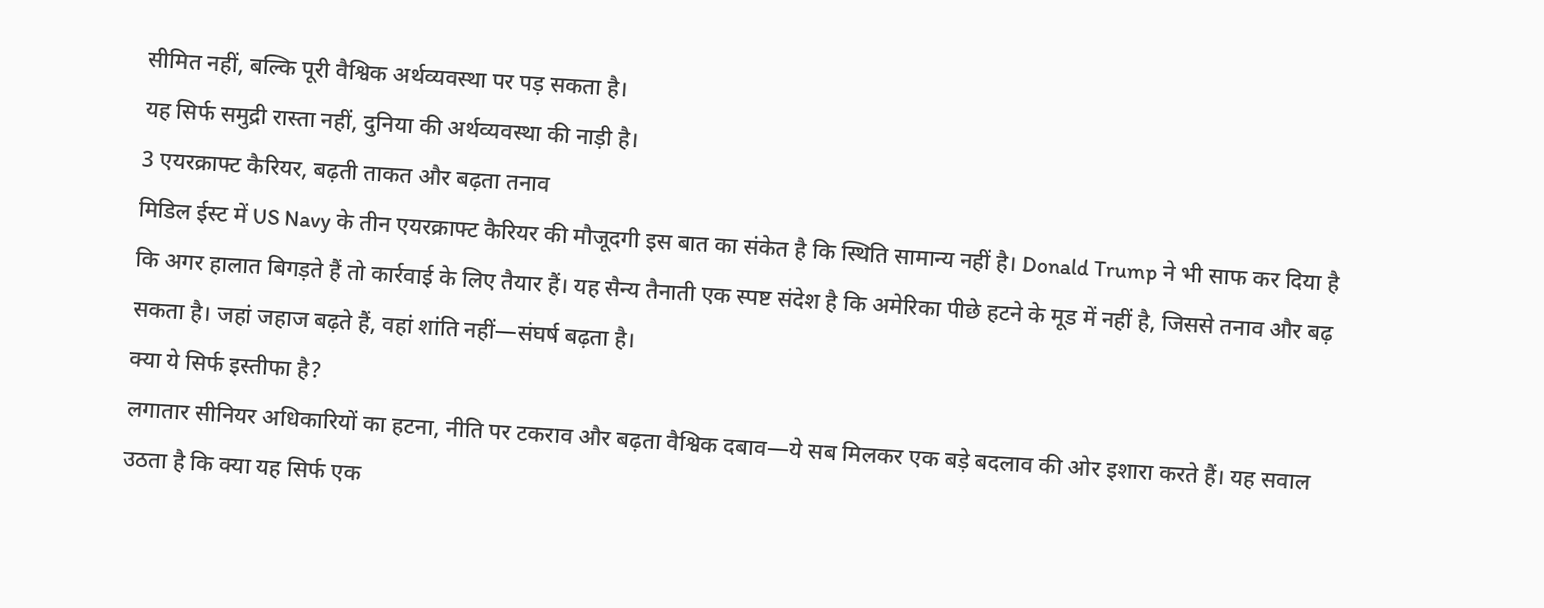सीमित नहीं, बल्कि पूरी वैश्विक अर्थव्यवस्था पर पड़ सकता है।
यह सिर्फ समुद्री रास्ता नहीं, दुनिया की अर्थव्यवस्था की नाड़ी है।
3 एयरक्राफ्ट कैरियर, बढ़ती ताकत और बढ़ता तनाव
मिडिल ईस्ट में US Navy के तीन एयरक्राफ्ट कैरियर की मौजूदगी इस बात का संकेत है कि स्थिति सामान्य नहीं है। Donald Trump ने भी साफ कर दिया है कि अगर हालात बिगड़ते हैं तो कार्रवाई के लिए तैयार हैं। यह सैन्य तैनाती एक स्पष्ट संदेश है कि अमेरिका पीछे हटने के मूड में नहीं है, जिससे तनाव और बढ़ सकता है। जहां जहाज बढ़ते हैं, वहां शांति नहीं—संघर्ष बढ़ता है।
क्या ये सिर्फ इस्तीफा है?
लगातार सीनियर अधिकारियों का हटना, नीति पर टकराव और बढ़ता वैश्विक दबाव—ये सब मिलकर एक बड़े बदलाव की ओर इशारा करते हैं। यह सवाल उठता है कि क्या यह सिर्फ एक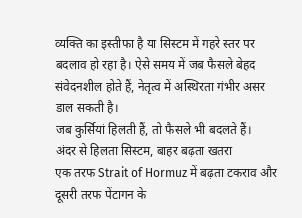व्यक्ति का इस्तीफा है या सिस्टम में गहरे स्तर पर बदलाव हो रहा है। ऐसे समय में जब फैसले बेहद संवेदनशील होते हैं, नेतृत्व में अस्थिरता गंभीर असर डाल सकती है।
जब कुर्सियां हिलती हैं, तो फैसले भी बदलते हैं।
अंदर से हिलता सिस्टम, बाहर बढ़ता खतरा
एक तरफ Strait of Hormuz में बढ़ता टकराव और दूसरी तरफ पेंटागन के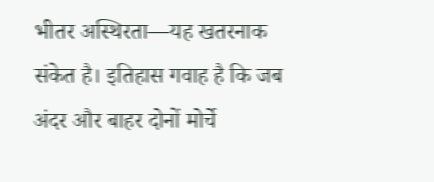भीतर अस्थिरता—यह खतरनाक संकेत है। इतिहास गवाह है कि जब अंदर और बाहर दोनों मोर्चे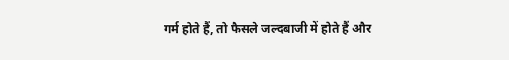गर्म होते हैं, तो फैसले जल्दबाजी में होते हैं और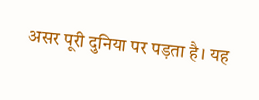असर पूरी दुनिया पर पड़ता है। यह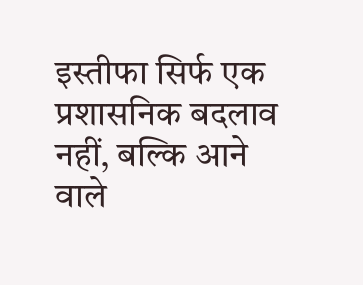इस्तीफा सिर्फ एक प्रशासनिक बदलाव नहीं, बल्कि आने वाले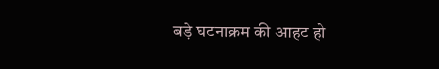बड़े घटनाक्रम की आहट हो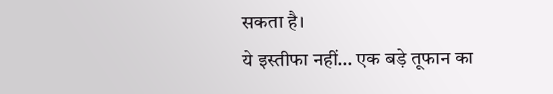सकता है।
ये इस्तीफा नहीं… एक बड़े तूफान का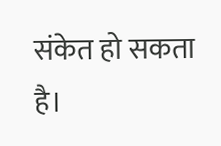संकेत हो सकता है।